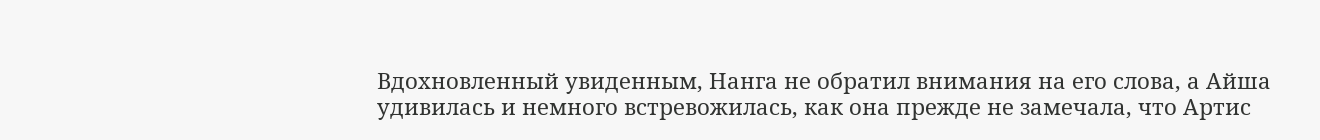Вдохновленный увиденным, Нанга не обратил внимания на его слова, а Айша удивилась и немного встревожилась, как она прежде не замечала, что Артис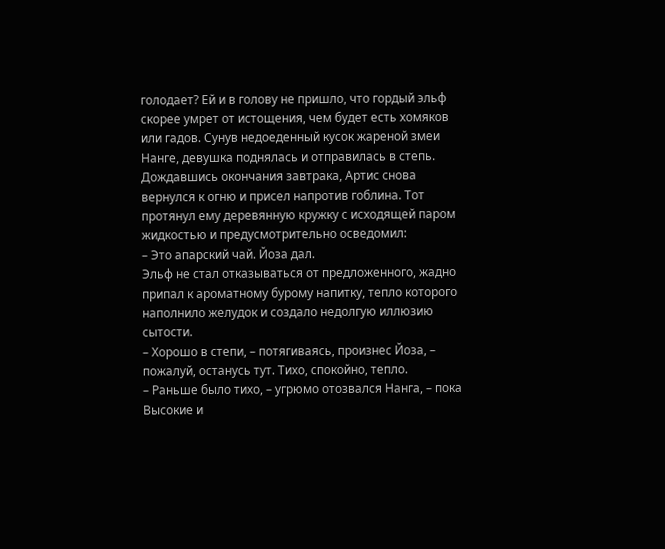голодает? Ей и в голову не пришло, что гордый эльф скорее умрет от истощения, чем будет есть хомяков или гадов. Сунув недоеденный кусок жареной змеи Нанге, девушка поднялась и отправилась в степь.
Дождавшись окончания завтрака, Артис снова вернулся к огню и присел напротив гоблина. Тот протянул ему деревянную кружку с исходящей паром жидкостью и предусмотрительно осведомил:
– Это апарский чай. Йоза дал.
Эльф не стал отказываться от предложенного, жадно припал к ароматному бурому напитку, тепло которого наполнило желудок и создало недолгую иллюзию сытости.
– Хорошо в степи, – потягиваясь, произнес Йоза, – пожалуй, останусь тут. Тихо, спокойно, тепло.
– Раньше было тихо, – угрюмо отозвался Нанга, – пока Высокие и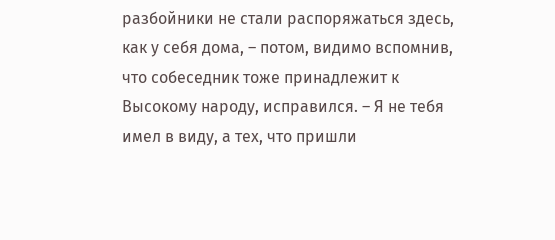разбойники не стали распоряжаться здесь, как у себя дома, – потом, видимо вспомнив, что собеседник тоже принадлежит к Высокому народу, исправился. – Я не тебя имел в виду, а тех, что пришли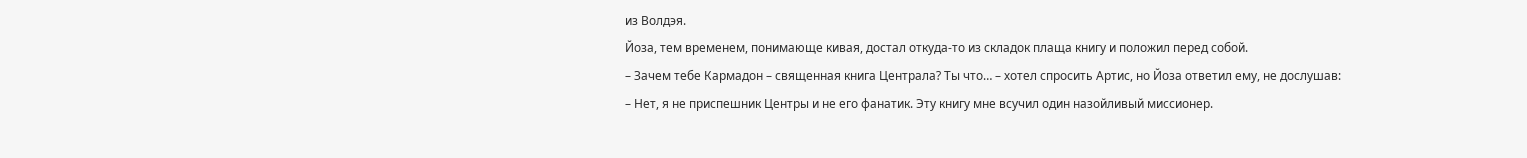из Волдэя.
Йоза, тем временем, понимающе кивая, достал откуда-то из складок плаща книгу и положил перед собой.
– Зачем тебе Кармадон – священная книга Централа? Ты что… – хотел спросить Артис, но Йоза ответил ему, не дослушав:
– Нет, я не приспешник Центры и не его фанатик. Эту книгу мне всучил один назойливый миссионер.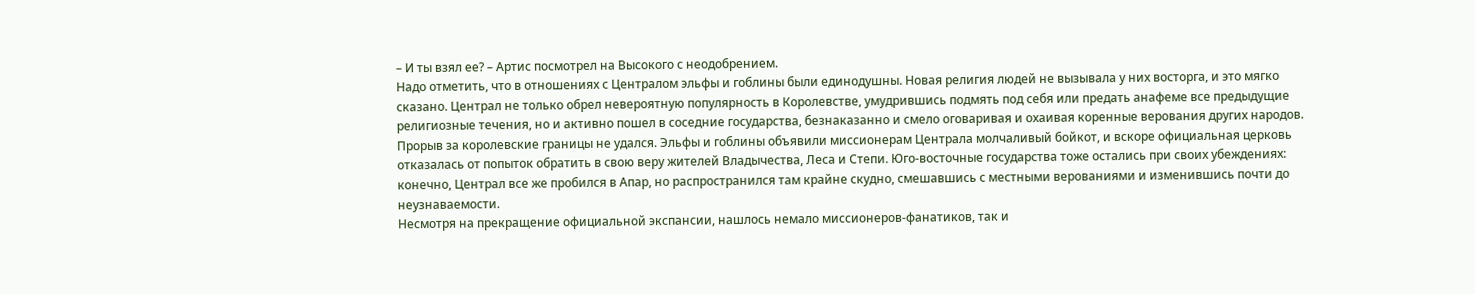– И ты взял ее? – Артис посмотрел на Высокого с неодобрением.
Надо отметить, что в отношениях с Централом эльфы и гоблины были единодушны. Новая религия людей не вызывала у них восторга, и это мягко сказано. Централ не только обрел невероятную популярность в Королевстве, умудрившись подмять под себя или предать анафеме все предыдущие религиозные течения, но и активно пошел в соседние государства, безнаказанно и смело оговаривая и охаивая коренные верования других народов.
Прорыв за королевские границы не удался. Эльфы и гоблины объявили миссионерам Централа молчаливый бойкот, и вскоре официальная церковь отказалась от попыток обратить в свою веру жителей Владычества, Леса и Степи. Юго-восточные государства тоже остались при своих убеждениях: конечно, Централ все же пробился в Апар, но распространился там крайне скудно, смешавшись с местными верованиями и изменившись почти до неузнаваемости.
Несмотря на прекращение официальной экспансии, нашлось немало миссионеров-фанатиков, так и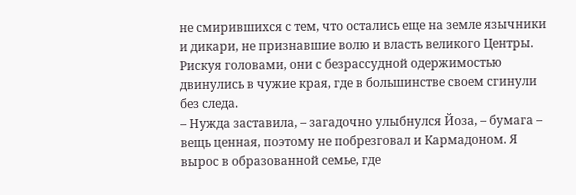не смирившихся с тем, что остались еще на земле язычники и дикари, не признавшие волю и власть великого Центры. Рискуя головами, они с безрассудной одержимостью двинулись в чужие края, где в большинстве своем сгинули без следа.
– Нужда заставила, – загадочно улыбнулся Йоза, – бумага – вещь ценная, поэтому не побрезговал и Кармадоном. Я вырос в образованной семье, где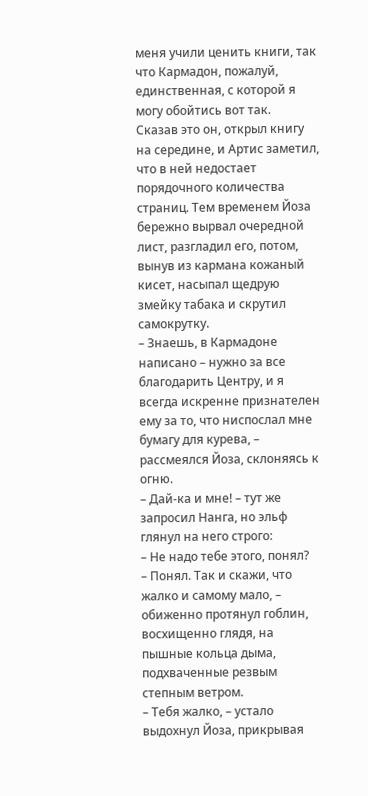меня учили ценить книги, так что Кармадон, пожалуй, единственная, с которой я могу обойтись вот так.
Сказав это он, открыл книгу на середине, и Артис заметил, что в ней недостает порядочного количества страниц. Тем временем Йоза бережно вырвал очередной лист, разгладил его, потом, вынув из кармана кожаный кисет, насыпал щедрую змейку табака и скрутил самокрутку.
– Знаешь, в Кармадоне написано – нужно за все благодарить Центру, и я всегда искренне признателен ему за то, что ниспослал мне бумагу для курева, – рассмеялся Йоза, склоняясь к огню.
– Дай-ка и мне! – тут же запросил Нанга, но эльф глянул на него строго:
– Не надо тебе этого, понял?
– Понял. Так и скажи, что жалко и самому мало, – обиженно протянул гоблин, восхищенно глядя, на пышные кольца дыма, подхваченные резвым степным ветром.
– Тебя жалко, – устало выдохнул Йоза, прикрывая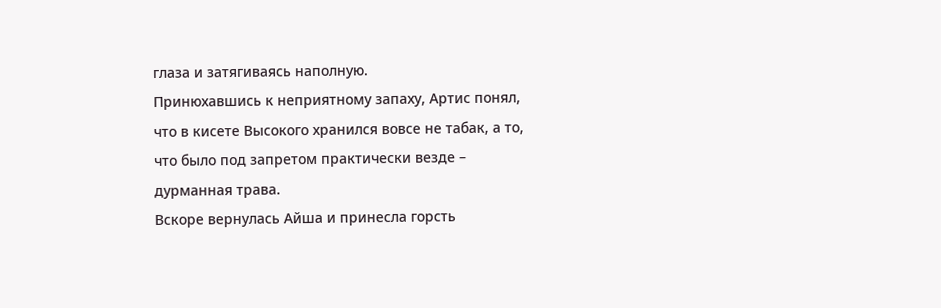глаза и затягиваясь наполную.
Принюхавшись к неприятному запаху, Артис понял, что в кисете Высокого хранился вовсе не табак, а то, что было под запретом практически везде – дурманная трава.
Вскоре вернулась Айша и принесла горсть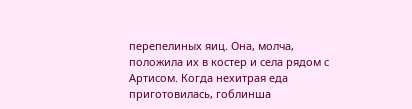перепелиных яиц. Она, молча, положила их в костер и села рядом с Артисом. Когда нехитрая еда приготовилась, гоблинша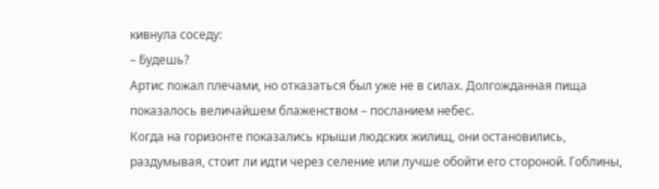кивнула соседу:
– Будешь?
Артис пожал плечами, но отказаться был уже не в силах. Долгожданная пища показалось величайшем блаженством – посланием небес.
Когда на горизонте показались крыши людских жилищ, они остановились, раздумывая, стоит ли идти через селение или лучше обойти его стороной. Гоблины,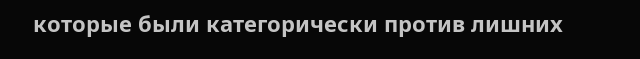которые были категорически против лишних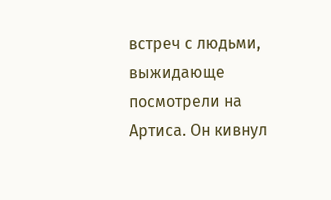встреч с людьми, выжидающе посмотрели на Артиса. Он кивнул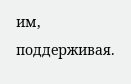им, поддерживая.